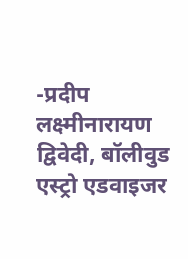-प्रदीप लक्ष्मीनारायण द्विवेदी, बॉलीवुड एस्ट्रो एडवाइजर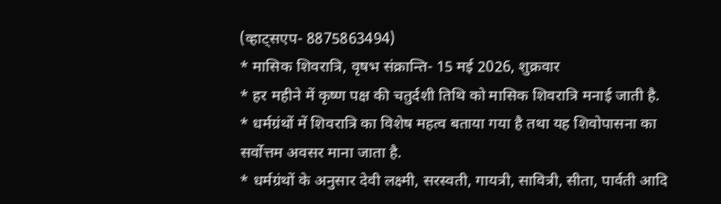(व्हाट्सएप- 8875863494)
* मासिक शिवरात्रि, वृषभ संक्रान्ति- 15 मई 2026, शुक्रवार
* हर महीने में कृष्ण पक्ष की चतुर्दशी तिथि को मासिक शिवरात्रि मनाई जाती है.
* धर्मग्रंथों में शिवरात्रि का विशेष महत्व बताया गया है तथा यह शिवोपासना का सर्वोत्तम अवसर माना जाता है.
* धर्मग्रंथों के अनुसार देवी लक्ष्मी, सरस्वती, गायत्री, सावित्री, सीता, पार्वती आदि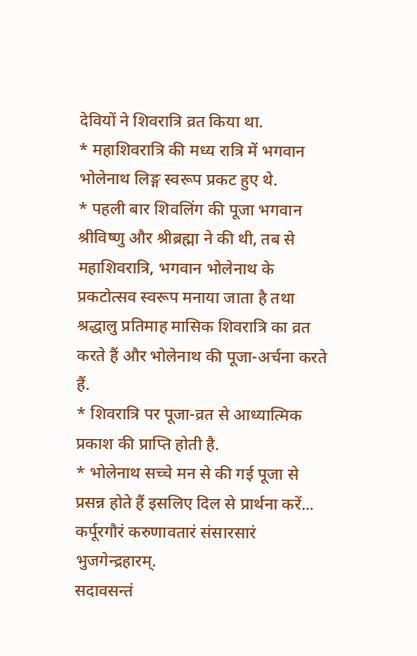देवियों ने शिवरात्रि व्रत किया था.
* महाशिवरात्रि की मध्य रात्रि में भगवान भोलेनाथ लिङ्ग स्वरूप प्रकट हुए थे.
* पहली बार शिवलिंग की पूजा भगवान श्रीविष्णु और श्रीब्रह्मा ने की थी, तब से महाशिवरात्रि, भगवान भोलेनाथ के प्रकटोत्सव स्वरूप मनाया जाता है तथा श्रद्धालु प्रतिमाह मासिक शिवरात्रि का व्रत करते हैं और भोलेनाथ की पूजा-अर्चना करते हैं.
* शिवरात्रि पर पूजा-व्रत से आध्यात्मिक प्रकाश की प्राप्ति होती है.
* भोलेनाथ सच्चे मन से की गई पूजा से प्रसन्न होते हैं इसलिए दिल से प्रार्थना करें...
कर्पूरगौरं करुणावतारं संसारसारं भुजगेन्द्रहारम्.
सदावसन्तं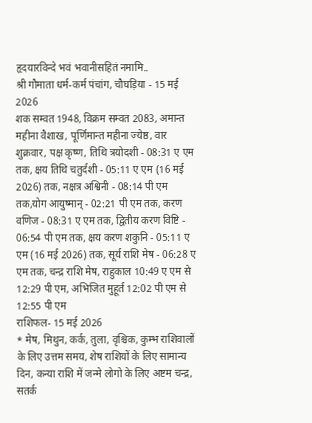हृदयारविन्दे भवं भवानीसहितं नमामि..
श्री गौमाता धर्म-कर्म पंचांग, चौघड़िया - 15 मई 2026
शक सम्वत 1948, विक्रम सम्वत 2083, अमान्त महीना वैशाख, पूर्णिमान्त महीना ज्येष्ठ, वार शुक्रवार, पक्ष कृष्ण, तिथि त्रयोदशी - 08:31 ए एम तक, क्षय तिथि चतुर्दशी - 05:11 ए एम (16 मई 2026) तक, नक्षत्र अश्विनी - 08:14 पी एम तक,योग आयुष्मान् - 02:21 पी एम तक, करण वणिज - 08:31 ए एम तक, द्वितीय करण विष्टि - 06:54 पी एम तक, क्षय करण शकुनि - 05:11 ए एम (16 मई 2026) तक, सूर्य राशि मेष - 06:28 ए एम तक, चन्द्र राशि मेष, राहुकाल 10:49 ए एम से 12:29 पी एम, अभिजित मुहूर्त 12:02 पी एम से 12:55 पी एम
राशिफल- 15 मई 2026
* मेष, मिथुन, कर्क, तुला, वृश्चिक, कुम्भ राशिवालों के लिए उत्तम समय, शेष राशियों के लिए सामान्य दिन, कन्या राशि में जन्मे लोगो के लिए अष्टम चन्द्र, सतर्क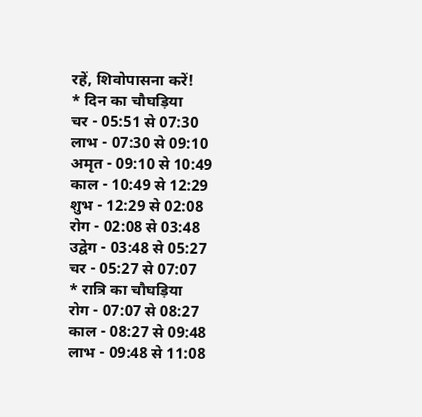रहें, शिवोपासना करें!
* दिन का चौघड़िया
चर - 05:51 से 07:30
लाभ - 07:30 से 09:10
अमृत - 09:10 से 10:49
काल - 10:49 से 12:29
शुभ - 12:29 से 02:08
रोग - 02:08 से 03:48
उद्वेग - 03:48 से 05:27
चर - 05:27 से 07:07
* रात्रि का चौघड़िया
रोग - 07:07 से 08:27
काल - 08:27 से 09:48
लाभ - 09:48 से 11:08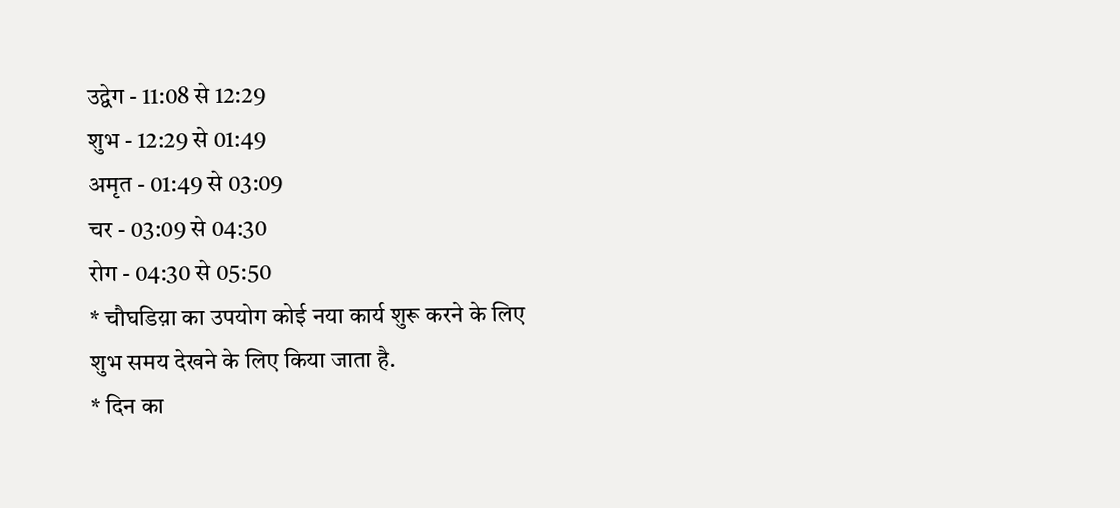उद्वेग - 11:08 से 12:29
शुभ - 12:29 से 01:49
अमृत - 01:49 से 03:09
चर - 03:09 से 04:30
रोग - 04:30 से 05:50
* चौघडिय़ा का उपयोग कोई नया कार्य शुरू करने के लिए शुभ समय देखने के लिए किया जाता है.
* दिन का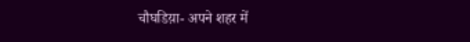चौघडिय़ा- अपने शहर में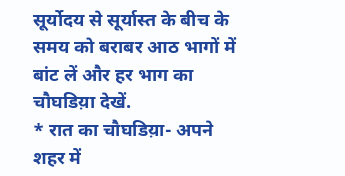सूर्योदय से सूर्यास्त के बीच के समय को बराबर आठ भागों में बांट लें और हर भाग का चौघडिय़ा देखें.
* रात का चौघडिय़ा- अपने शहर में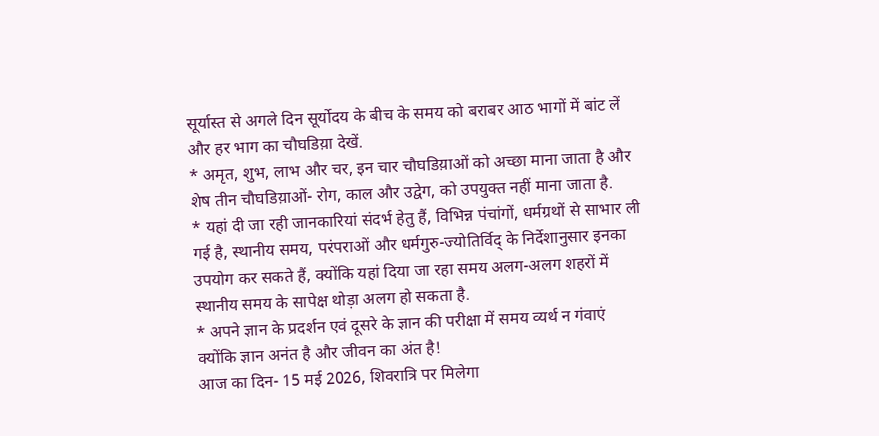सूर्यास्त से अगले दिन सूर्योदय के बीच के समय को बराबर आठ भागों में बांट लें और हर भाग का चौघडिय़ा देखें.
* अमृत, शुभ, लाभ और चर, इन चार चौघडिय़ाओं को अच्छा माना जाता है और शेष तीन चौघडिय़ाओं- रोग, काल और उद्वेग, को उपयुक्त नहीं माना जाता है.
* यहां दी जा रही जानकारियां संदर्भ हेतु हैं, विभिन्न पंचांगों, धर्मग्रथों से साभार ली गई है, स्थानीय समय, परंपराओं और धर्मगुरु-ज्योतिर्विद् के निर्देशानुसार इनका उपयोग कर सकते हैं, क्योंकि यहां दिया जा रहा समय अलग-अलग शहरों में स्थानीय समय के सापेक्ष थोड़ा अलग हो सकता है.
* अपने ज्ञान के प्रदर्शन एवं दूसरे के ज्ञान की परीक्षा में समय व्यर्थ न गंवाएं क्योंकि ज्ञान अनंत है और जीवन का अंत है!
आज का दिन- 15 मई 2026, शिवरात्रि पर मिलेगा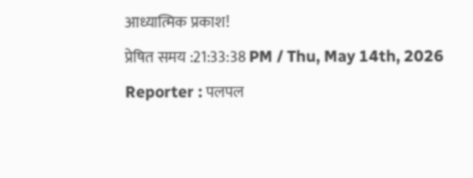आध्यात्मिक प्रकाश!
प्रेषित समय :21:33:38 PM / Thu, May 14th, 2026
Reporter : पलपल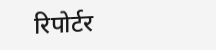रिपोर्टर